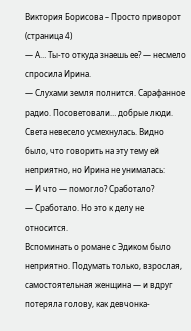Виктория Борисова – Просто приворот (страница 4)
— А… Ты-то откуда знаешь ее? — несмело спросила Ирина.
— Слухами земля полнится. Сарафанное радио. Посоветовали… добрые люди.
Света невесело усмехнулась. Видно было, что говорить на эту тему ей неприятно, но Ирина не унималась:
— И что — помогло? Сработало?
— Сработало. Но это к делу не относится.
Вспоминать о романе с Эдиком было неприятно. Подумать только, взрослая, самостоятельная женщина — и вдруг потеряла голову, как девчонка-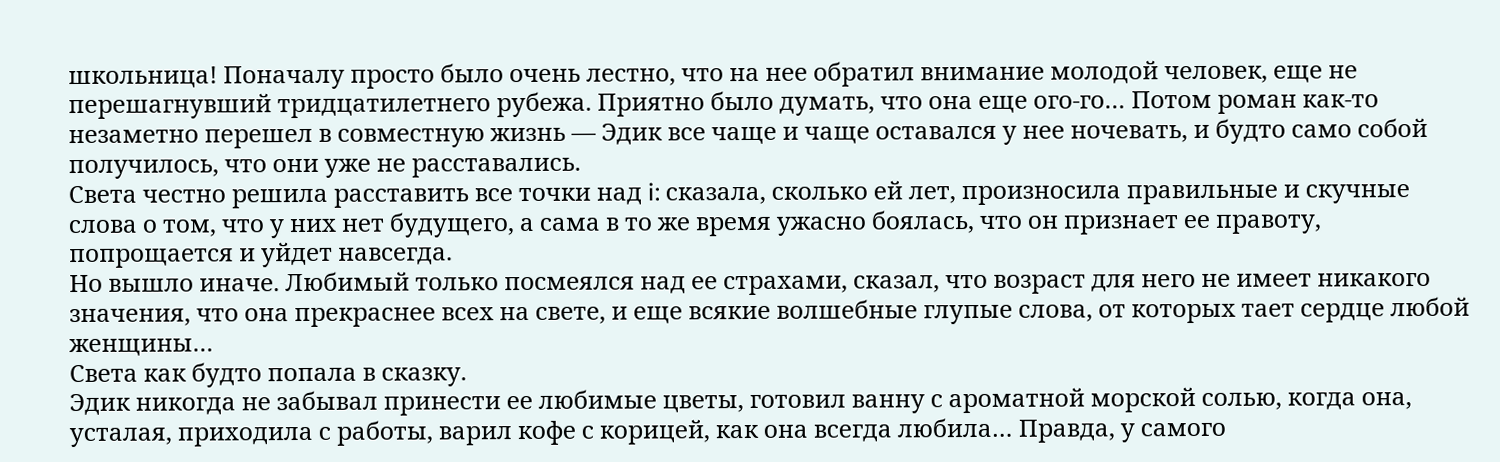школьница! Поначалу просто было очень лестно, что на нее обратил внимание молодой человек, еще не перешагнувший тридцатилетнего рубежа. Приятно было думать, что она еще ого-го… Потом роман как-то незаметно перешел в совместную жизнь — Эдик все чаще и чаще оставался у нее ночевать, и будто само собой получилось, что они уже не расставались.
Света честно решила расставить все точки над i: сказала, сколько ей лет, произносила правильные и скучные слова о том, что у них нет будущего, а сама в то же время ужасно боялась, что он признает ее правоту, попрощается и уйдет навсегда.
Но вышло иначе. Любимый только посмеялся над ее страхами, сказал, что возраст для него не имеет никакого значения, что она прекраснее всех на свете, и еще всякие волшебные глупые слова, от которых тает сердце любой женщины…
Света как будто попала в сказку.
Эдик никогда не забывал принести ее любимые цветы, готовил ванну с ароматной морской солью, когда она, усталая, приходила с работы, варил кофе с корицей, как она всегда любила… Правда, у самого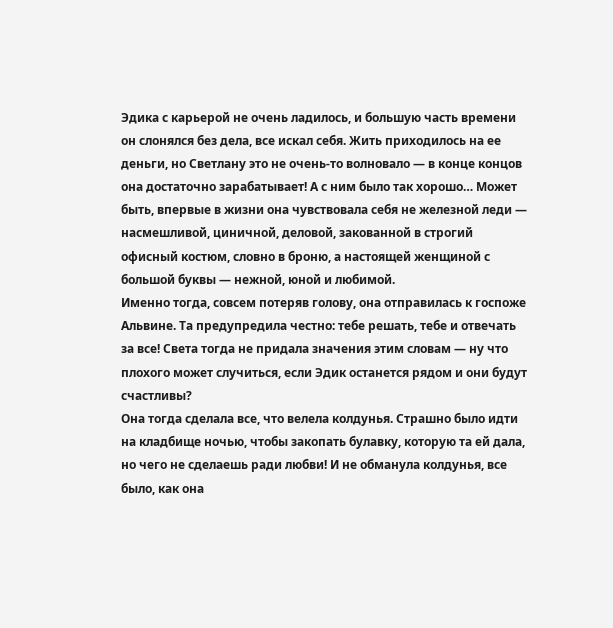Эдика с карьерой не очень ладилось, и большую часть времени он слонялся без дела, все искал себя. Жить приходилось на ее деньги, но Светлану это не очень-то волновало — в конце концов она достаточно зарабатывает! А с ним было так хорошо… Может быть, впервые в жизни она чувствовала себя не железной леди — насмешливой, циничной, деловой, закованной в строгий офисный костюм, словно в броню, а настоящей женщиной с большой буквы — нежной, юной и любимой.
Именно тогда, совсем потеряв голову, она отправилась к госпоже Альвине. Та предупредила честно: тебе решать, тебе и отвечать за все! Света тогда не придала значения этим словам — ну что плохого может случиться, если Эдик останется рядом и они будут счастливы?
Она тогда сделала все, что велела колдунья. Страшно было идти на кладбище ночью, чтобы закопать булавку, которую та ей дала, но чего не сделаешь ради любви! И не обманула колдунья, все было, как она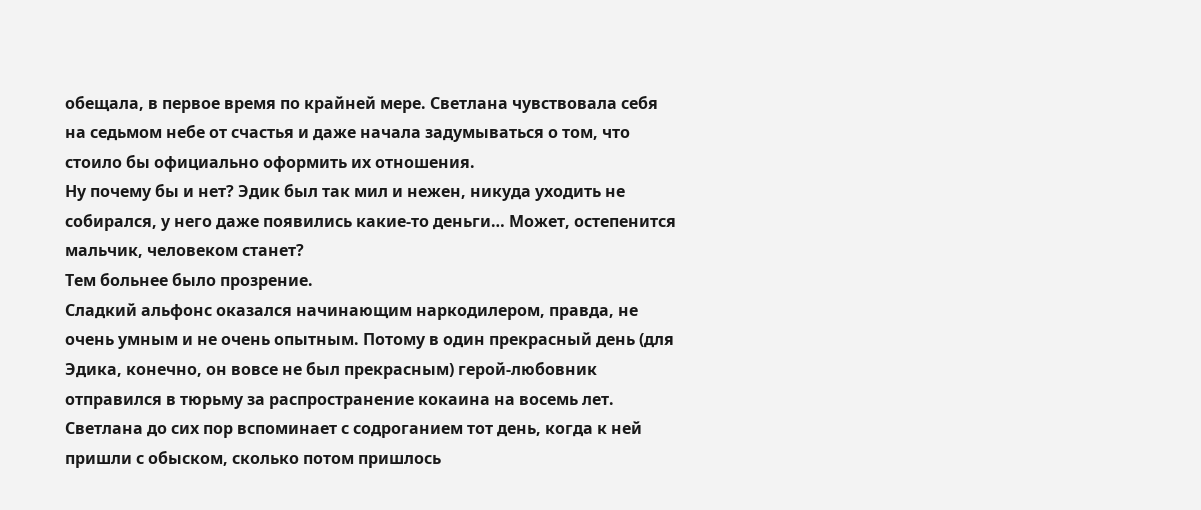обещала, в первое время по крайней мере. Светлана чувствовала себя на седьмом небе от счастья и даже начала задумываться о том, что стоило бы официально оформить их отношения.
Ну почему бы и нет? Эдик был так мил и нежен, никуда уходить не собирался, у него даже появились какие-то деньги… Может, остепенится мальчик, человеком станет?
Тем больнее было прозрение.
Сладкий альфонс оказался начинающим наркодилером, правда, не очень умным и не очень опытным. Потому в один прекрасный день (для Эдика, конечно, он вовсе не был прекрасным) герой-любовник отправился в тюрьму за распространение кокаина на восемь лет. Светлана до сих пор вспоминает с содроганием тот день, когда к ней пришли с обыском, сколько потом пришлось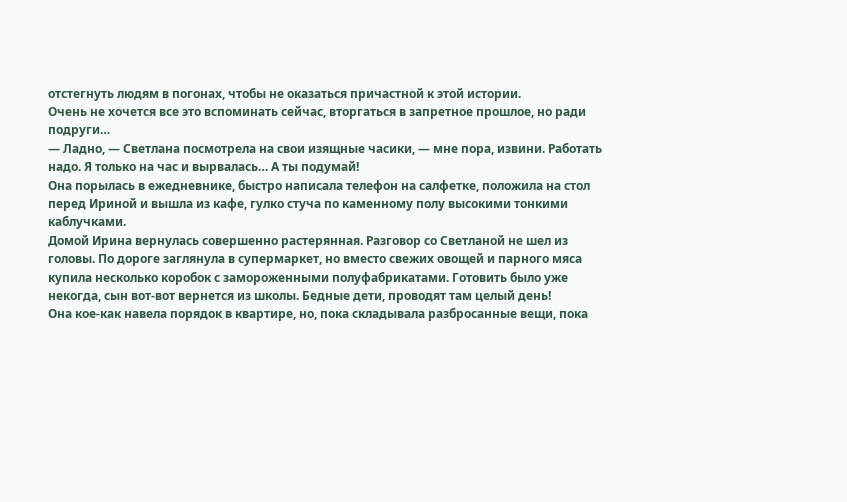отстегнуть людям в погонах, чтобы не оказаться причастной к этой истории.
Очень не хочется все это вспоминать сейчас, вторгаться в запретное прошлое, но ради подруги…
— Ладно, — Светлана посмотрела на свои изящные часики, — мне пора, извини. Работать надо. Я только на час и вырвалась… А ты подумай!
Она порылась в ежедневнике, быстро написала телефон на салфетке, положила на стол перед Ириной и вышла из кафе, гулко стуча по каменному полу высокими тонкими каблучками.
Домой Ирина вернулась совершенно растерянная. Разговор со Светланой не шел из головы. По дороге заглянула в супермаркет, но вместо свежих овощей и парного мяса купила несколько коробок с замороженными полуфабрикатами. Готовить было уже некогда, сын вот-вот вернется из школы. Бедные дети, проводят там целый день!
Она кое-как навела порядок в квартире, но, пока складывала разбросанные вещи, пока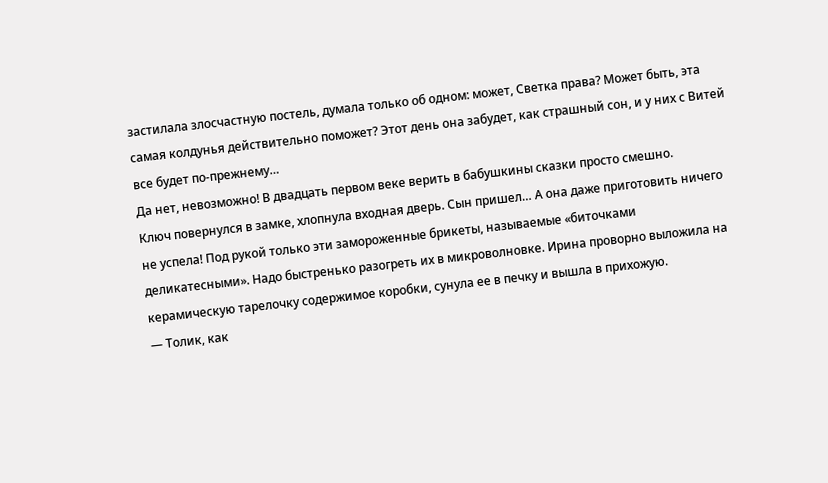застилала злосчастную постель, думала только об одном: может, Светка права? Может быть, эта самая колдунья действительно поможет? Этот день она забудет, как страшный сон, и у них с Витей все будет по-прежнему…
Да нет, невозможно! В двадцать первом веке верить в бабушкины сказки просто смешно.
Ключ повернулся в замке, хлопнула входная дверь. Сын пришел… А она даже приготовить ничего не успела! Под рукой только эти замороженные брикеты, называемые «биточками деликатесными». Надо быстренько разогреть их в микроволновке. Ирина проворно выложила на керамическую тарелочку содержимое коробки, сунула ее в печку и вышла в прихожую.
— Толик, как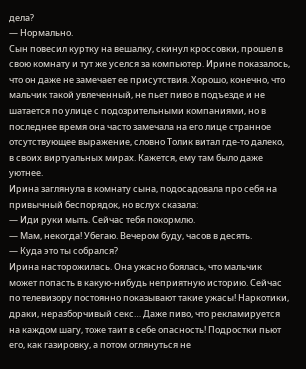дела?
— Нормально.
Сын повесил куртку на вешалку, скинул кроссовки, прошел в свою комнату и тут же уселся за компьютер. Ирине показалось, что он даже не замечает ее присутствия. Хорошо, конечно, что мальчик такой увлеченный, не пьет пиво в подъезде и не шатается по улице с подозрительными компаниями, но в последнее время она часто замечала на его лице странное отсутствующее выражение, словно Толик витал где-то далеко, в своих виртуальных мирах. Кажется, ему там было даже уютнее.
Ирина заглянула в комнату сына, подосадовала про себя на привычный беспорядок, но вслух сказала:
— Иди руки мыть. Сейчас тебя покормлю.
— Мам, некогда! Убегаю. Вечером буду, часов в десять.
— Куда это ты собрался?
Ирина насторожилась. Она ужасно боялась, что мальчик может попасть в какую-нибудь неприятную историю. Сейчас по телевизору постоянно показывают такие ужасы! Наркотики, драки, неразборчивый секс… Даже пиво, что рекламируется на каждом шагу, тоже таит в себе опасность! Подростки пьют его, как газировку, а потом оглянуться не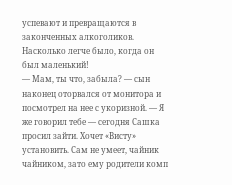успевают и превращаются в законченных алкоголиков. Насколько легче было, когда он был маленький!
— Мам, ты что, забыла? — сын наконец оторвался от монитора и посмотрел на нее с укоризной. — Я же говорил тебе — сегодня Сашка просил зайти. Хочет «Висту» установить. Сам не умеет, чайник чайником, зато ему родители комп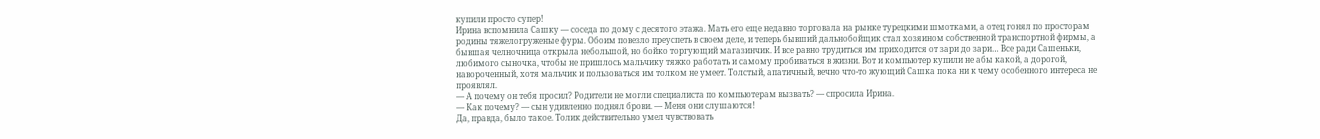купили просто супер!
Ирина вспомнила Сашку — соседа по дому с десятого этажа. Мать его еще недавно торговала на рынке турецкими шмотками, а отец гонял по просторам родины тяжелогруженые фуры. Обоим повезло преуспеть в своем деле, и теперь бывший дальнобойщик стал хозяином собственной транспортной фирмы, а бывшая челночница открыла небольшой, но бойко торгующий магазинчик. И все равно трудиться им приходится от зари до зари… Все ради Сашеньки, любимого сыночка, чтобы не пришлось мальчику тяжко работать и самому пробиваться в жизни. Вот и компьютер купили не абы какой, а дорогой, навороченный, хотя мальчик и пользоваться им толком не умеет. Толстый, апатичный, вечно что-то жующий Сашка пока ни к чему особенного интереса не проявлял.
— А почему он тебя просил? Родители не могли специалиста по компьютерам вызвать? — спросила Ирина.
— Как почему? — сын удивленно поднял брови. — Меня они слушаются!
Да, правда, было такое. Толик действительно умел чувствовать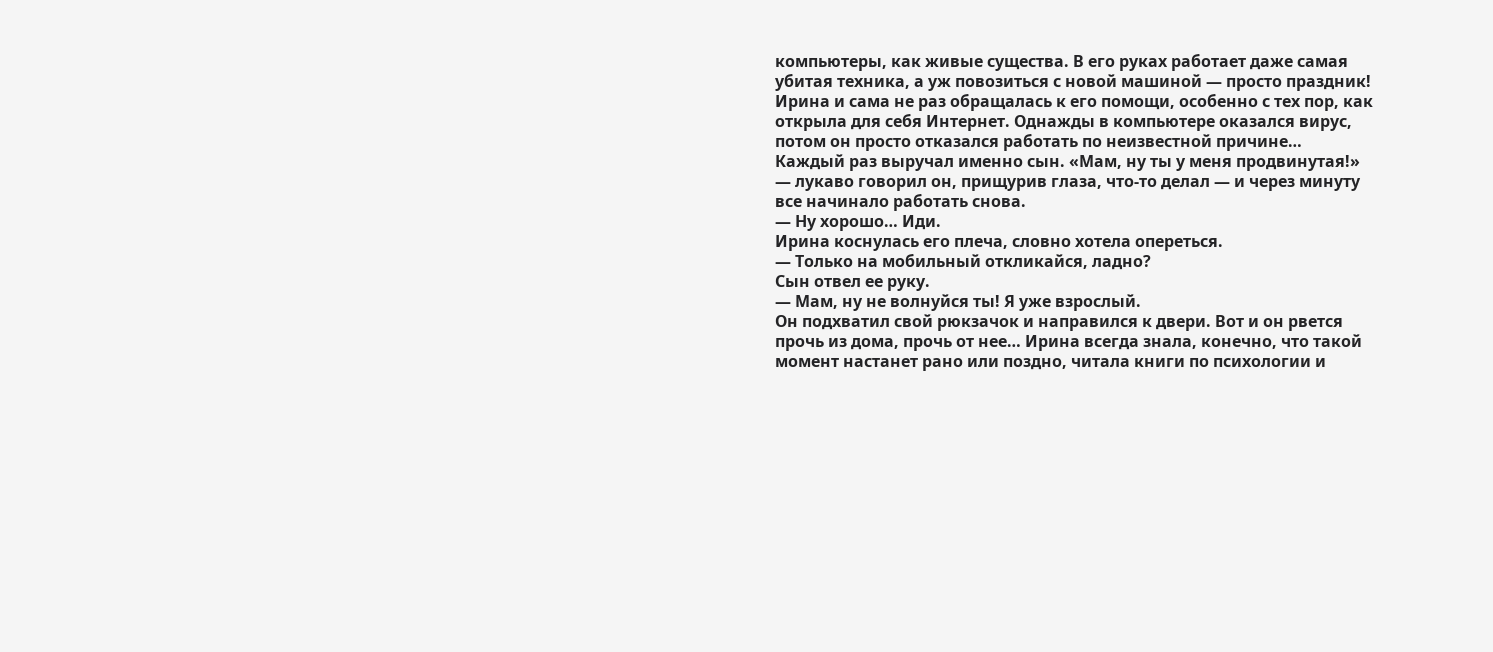компьютеры, как живые существа. В его руках работает даже самая убитая техника, а уж повозиться с новой машиной — просто праздник! Ирина и сама не раз обращалась к его помощи, особенно с тех пор, как открыла для себя Интернет. Однажды в компьютере оказался вирус, потом он просто отказался работать по неизвестной причине…
Каждый раз выручал именно сын. «Мам, ну ты у меня продвинутая!» — лукаво говорил он, прищурив глаза, что-то делал — и через минуту все начинало работать снова.
— Ну хорошо… Иди.
Ирина коснулась его плеча, словно хотела опереться.
— Только на мобильный откликайся, ладно?
Сын отвел ее руку.
— Мам, ну не волнуйся ты! Я уже взрослый.
Он подхватил свой рюкзачок и направился к двери. Вот и он рвется прочь из дома, прочь от нее… Ирина всегда знала, конечно, что такой момент настанет рано или поздно, читала книги по психологии и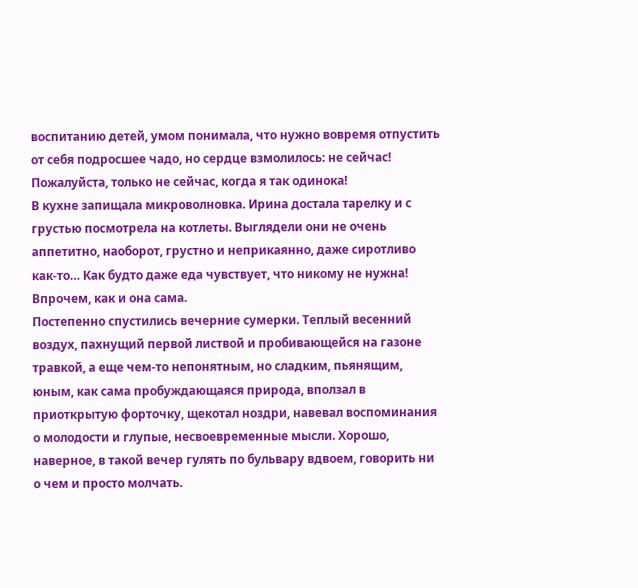воспитанию детей, умом понимала, что нужно вовремя отпустить от себя подросшее чадо, но сердце взмолилось: не сейчас! Пожалуйста, только не сейчас, когда я так одинока!
В кухне запищала микроволновка. Ирина достала тарелку и с грустью посмотрела на котлеты. Выглядели они не очень аппетитно, наоборот, грустно и неприкаянно, даже сиротливо как-то… Как будто даже еда чувствует, что никому не нужна!
Впрочем, как и она сама.
Постепенно спустились вечерние сумерки. Теплый весенний воздух, пахнущий первой листвой и пробивающейся на газоне травкой, а еще чем-то непонятным, но сладким, пьянящим, юным, как сама пробуждающаяся природа, вползал в приоткрытую форточку, щекотал ноздри, навевал воспоминания о молодости и глупые, несвоевременные мысли. Хорошо, наверное, в такой вечер гулять по бульвару вдвоем, говорить ни о чем и просто молчать.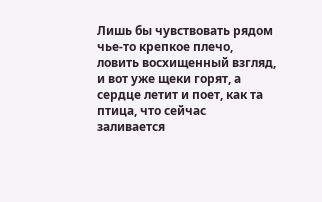Лишь бы чувствовать рядом чье-то крепкое плечо, ловить восхищенный взгляд, и вот уже щеки горят, а сердце летит и поет, как та птица, что сейчас заливается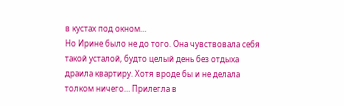в кустах под окном…
Но Ирине было не до того. Она чувствовала себя такой усталой, будто целый день без отдыха драила квартиру. Хотя вроде бы и не делала толком ничего… Прилегла в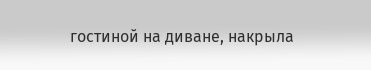гостиной на диване, накрыла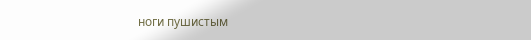ноги пушистым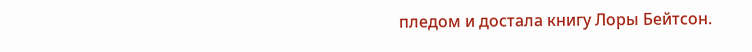пледом и достала книгу Лоры Бейтсон.